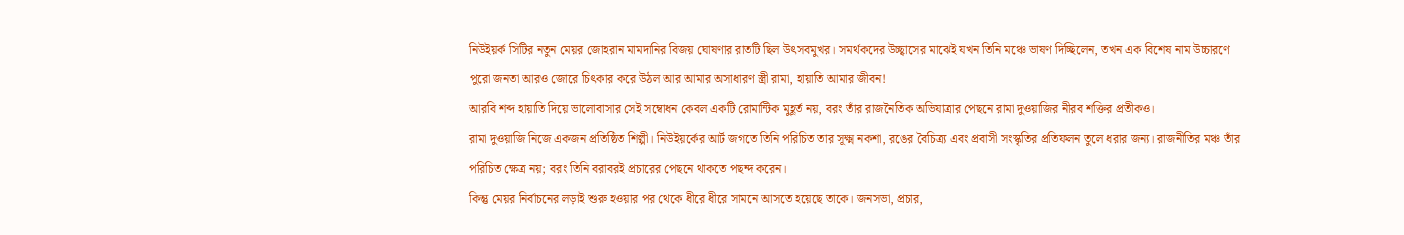নিউইয়র্ক সিটির নতুন মেয়র জোহরান মামদানির বিজয় ঘোষণার রাতটি ছিল উৎসবমুখর। সমর্থকদের উচ্ছ্বাসের মাঝেই যখন তিনি মঞ্চে ভাষণ দিচ্ছিলেন, তখন এক বিশেষ নাম উচ্চারণে পুরো জনতা আরও জোরে চিৎকার করে উঠল আর আমার অসাধারণ স্ত্রী রামা, হায়াতি আমার জীবন!
আরবি শব্দ হায়াতি দিয়ে ভালোবাসার সেই সম্বোধন কেবল একটি রোমান্টিক মুহূর্ত নয়, বরং তাঁর রাজনৈতিক অভিযাত্রার পেছনে রামা দুওয়াজির নীরব শক্তির প্রতীকও।
রামা দুওয়াজি নিজে একজন প্রতিষ্ঠিত শিল্পী। নিউইয়র্কের আর্ট জগতে তিনি পরিচিত তার সূক্ষ্ম নকশা, রঙের বৈচিত্র্য এবং প্রবাসী সংস্কৃতির প্রতিফলন তুলে ধরার জন্য। রাজনীতির মঞ্চ তাঁর পরিচিত ক্ষেত্র নয়; বরং তিনি বরাবরই প্রচারের পেছনে থাকতে পছন্দ করেন।
কিন্তু মেয়র নির্বাচনের লড়াই শুরু হওয়ার পর থেকে ধীরে ধীরে সামনে আসতে হয়েছে তাকে। জনসভা, প্রচার,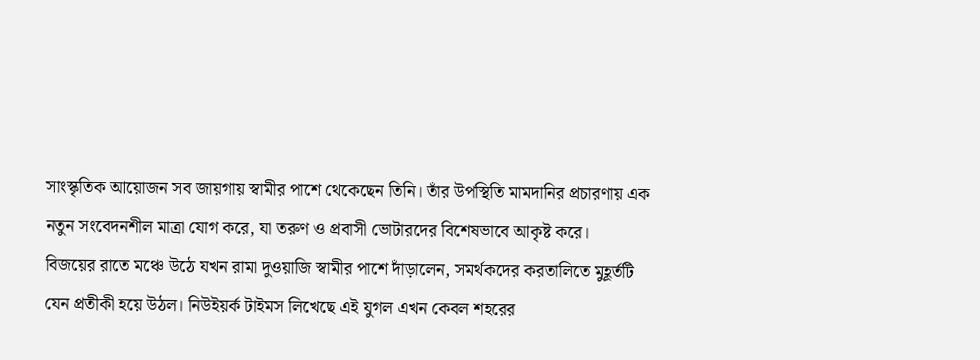সাংস্কৃতিক আয়োজন সব জায়গায় স্বামীর পাশে থেকেছেন তিনি। তাঁর উপস্থিতি মামদানির প্রচারণায় এক নতুন সংবেদনশীল মাত্রা যোগ করে, যা তরুণ ও প্রবাসী ভোটারদের বিশেষভাবে আকৃষ্ট করে।
বিজয়ের রাতে মঞ্চে উঠে যখন রামা দুওয়াজি স্বামীর পাশে দাঁড়ালেন, সমর্থকদের করতালিতে মুহূর্তটি যেন প্রতীকী হয়ে উঠল। নিউইয়র্ক টাইমস লিখেছে এই যুগল এখন কেবল শহরের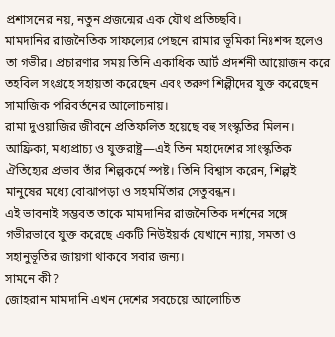প্রশাসনের নয়, নতুন প্রজন্মের এক যৌথ প্রতিচ্ছবি।
মামদানির রাজনৈতিক সাফল্যের পেছনে রামার ভূমিকা নিঃশব্দ হলেও তা গভীর। প্রচারণার সময় তিনি একাধিক আর্ট প্রদর্শনী আয়োজন করে তহবিল সংগ্রহে সহায়তা করেছেন এবং তরুণ শিল্পীদের যুক্ত করেছেন সামাজিক পরিবর্তনের আলোচনায়।
রামা দুওয়াজির জীবনে প্রতিফলিত হয়েছে বহু সংস্কৃতির মিলন। আফ্রিকা, মধ্যপ্রাচ্য ও যুক্তরাষ্ট্র—এই তিন মহাদেশের সাংস্কৃতিক ঐতিহ্যের প্রভাব তাঁর শিল্পকর্মে স্পষ্ট। তিনি বিশ্বাস করেন, শিল্পই মানুষের মধ্যে বোঝাপড়া ও সহমর্মিতার সেতুবন্ধন।
এই ভাবনাই সম্ভবত তাকে মামদানির রাজনৈতিক দর্শনের সঙ্গে গভীরভাবে যুক্ত করেছে একটি নিউইয়র্ক যেখানে ন্যায়, সমতা ও সহানুভূতির জায়গা থাকবে সবার জন্য।
সামনে কী?
জোহরান মামদানি এখন দেশের সবচেয়ে আলোচিত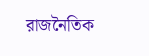রাজনৈতিক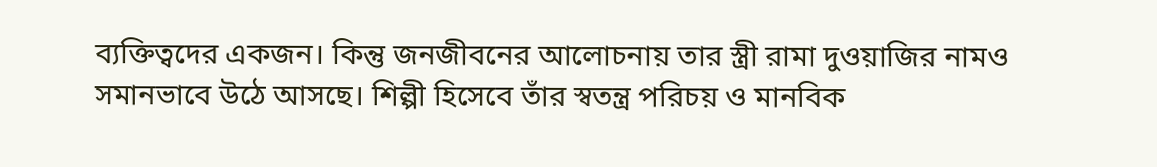ব্যক্তিত্বদের একজন। কিন্তু জনজীবনের আলোচনায় তার স্ত্রী রামা দুওয়াজির নামও সমানভাবে উঠে আসছে। শিল্পী হিসেবে তাঁর স্বতন্ত্র পরিচয় ও মানবিক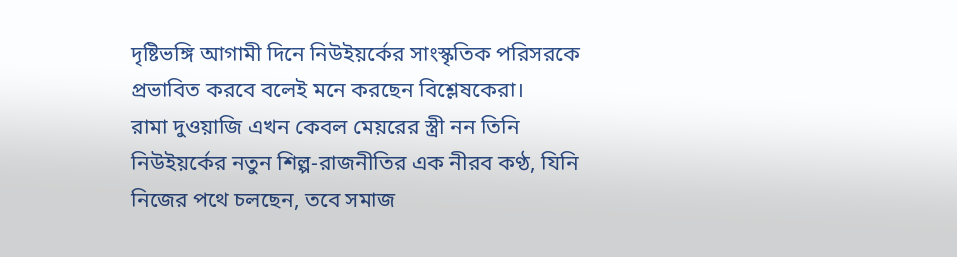দৃষ্টিভঙ্গি আগামী দিনে নিউইয়র্কের সাংস্কৃতিক পরিসরকে প্রভাবিত করবে বলেই মনে করছেন বিশ্লেষকেরা।
রামা দুওয়াজি এখন কেবল মেয়রের স্ত্রী নন তিনি নিউইয়র্কের নতুন শিল্প-রাজনীতির এক নীরব কণ্ঠ, যিনি নিজের পথে চলছেন, তবে সমাজ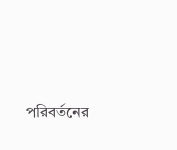পরিবর্তনের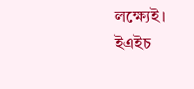লক্ষ্যেই।
ইএইচ